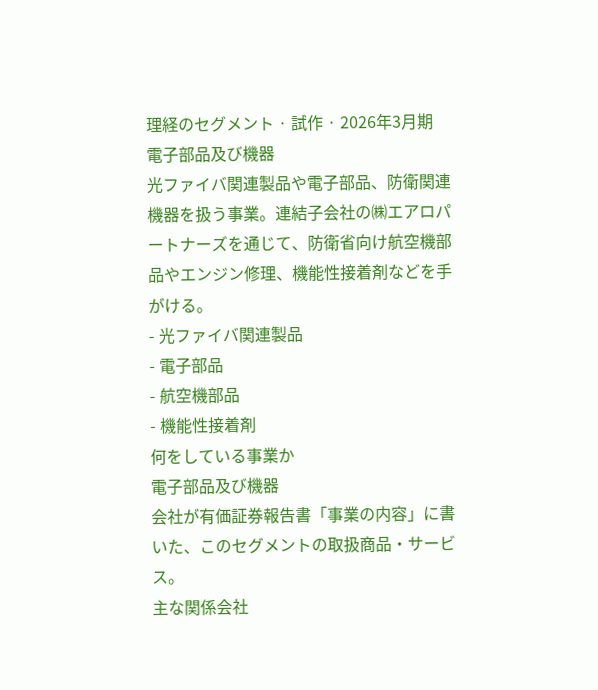理経のセグメント · 試作 · 2026年3月期
電子部品及び機器
光ファイバ関連製品や電子部品、防衛関連機器を扱う事業。連結子会社の㈱エアロパートナーズを通じて、防衛省向け航空機部品やエンジン修理、機能性接着剤などを手がける。
- 光ファイバ関連製品
- 電子部品
- 航空機部品
- 機能性接着剤
何をしている事業か
電子部品及び機器
会社が有価証券報告書「事業の内容」に書いた、このセグメントの取扱商品・サービス。
主な関係会社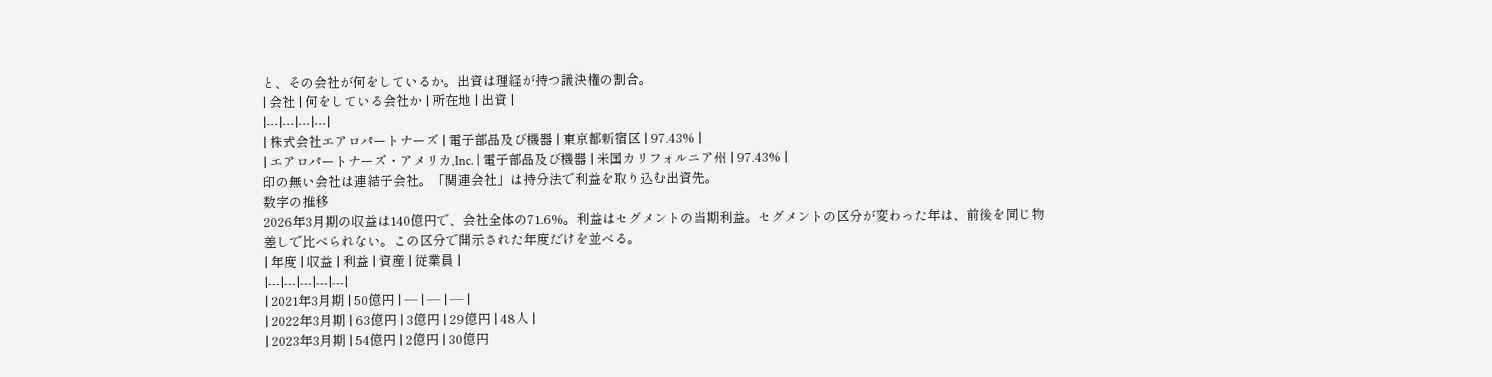と、その会社が何をしているか。出資は理経が持つ議決権の割合。
| 会社 | 何をしている会社か | 所在地 | 出資 |
|---|---|---|---|
| 株式会社エアロパートナーズ | 電子部品及び機器 | 東京都新宿区 | 97.43% |
| エアロパートナーズ・アメリカ,Inc. | 電子部品及び機器 | 米国カリフォルニア州 | 97.43% |
印の無い会社は連結子会社。「関連会社」は持分法で利益を取り込む出資先。
数字の推移
2026年3月期の収益は140億円で、会社全体の71.6%。利益はセグメントの当期利益。セグメントの区分が変わった年は、前後を同じ物差しで比べられない。この区分で開示された年度だけを並べる。
| 年度 | 収益 | 利益 | 資産 | 従業員 |
|---|---|---|---|---|
| 2021年3月期 | 50億円 | — | — | — |
| 2022年3月期 | 63億円 | 3億円 | 29億円 | 48人 |
| 2023年3月期 | 54億円 | 2億円 | 30億円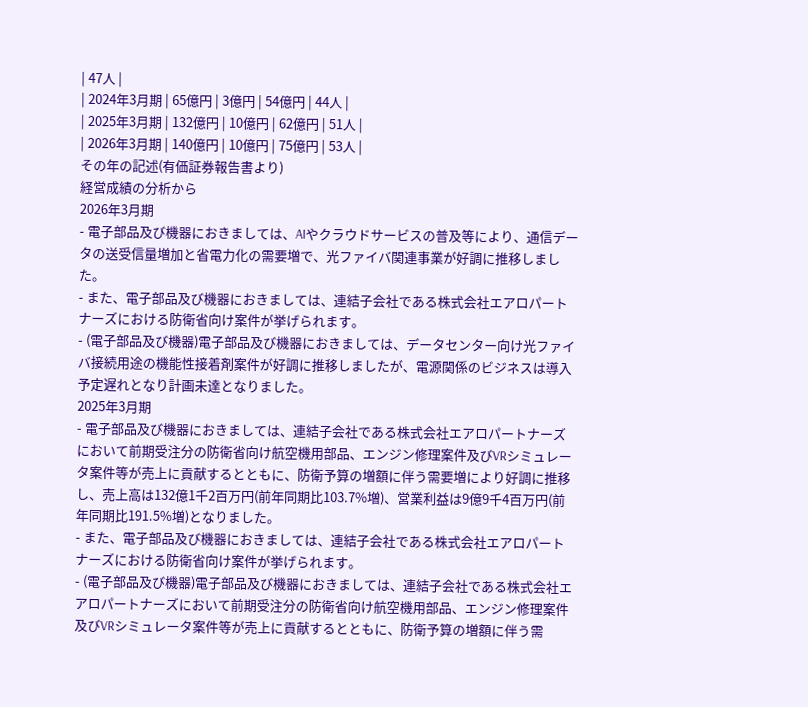| 47人 |
| 2024年3月期 | 65億円 | 3億円 | 54億円 | 44人 |
| 2025年3月期 | 132億円 | 10億円 | 62億円 | 51人 |
| 2026年3月期 | 140億円 | 10億円 | 75億円 | 53人 |
その年の記述(有価証券報告書より)
経営成績の分析から
2026年3月期
- 電子部品及び機器におきましては、AIやクラウドサービスの普及等により、通信データの送受信量増加と省電力化の需要増で、光ファイバ関連事業が好調に推移しました。
- また、電子部品及び機器におきましては、連結子会社である株式会社エアロパートナーズにおける防衛省向け案件が挙げられます。
- (電子部品及び機器)電子部品及び機器におきましては、データセンター向け光ファイバ接続用途の機能性接着剤案件が好調に推移しましたが、電源関係のビジネスは導入予定遅れとなり計画未達となりました。
2025年3月期
- 電子部品及び機器におきましては、連結子会社である株式会社エアロパートナーズにおいて前期受注分の防衛省向け航空機用部品、エンジン修理案件及びVRシミュレータ案件等が売上に貢献するとともに、防衛予算の増額に伴う需要増により好調に推移し、売上高は132億1千2百万円(前年同期比103.7%増)、営業利益は9億9千4百万円(前年同期比191.5%増)となりました。
- また、電子部品及び機器におきましては、連結子会社である株式会社エアロパートナーズにおける防衛省向け案件が挙げられます。
- (電子部品及び機器)電子部品及び機器におきましては、連結子会社である株式会社エアロパートナーズにおいて前期受注分の防衛省向け航空機用部品、エンジン修理案件及びVRシミュレータ案件等が売上に貢献するとともに、防衛予算の増額に伴う需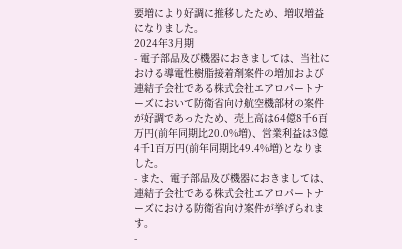要増により好調に推移したため、増収増益になりました。
2024年3月期
- 電子部品及び機器におきましては、当社における導電性樹脂接着剤案件の増加および連結子会社である株式会社エアロパートナーズにおいて防衛省向け航空機部材の案件が好調であったため、売上高は64億8千6百万円(前年同期比20.0%増)、営業利益は3億4千1百万円(前年同期比49.4%増)となりました。
- また、電子部品及び機器におきましては、連結子会社である株式会社エアロパートナーズにおける防衛省向け案件が挙げられます。
-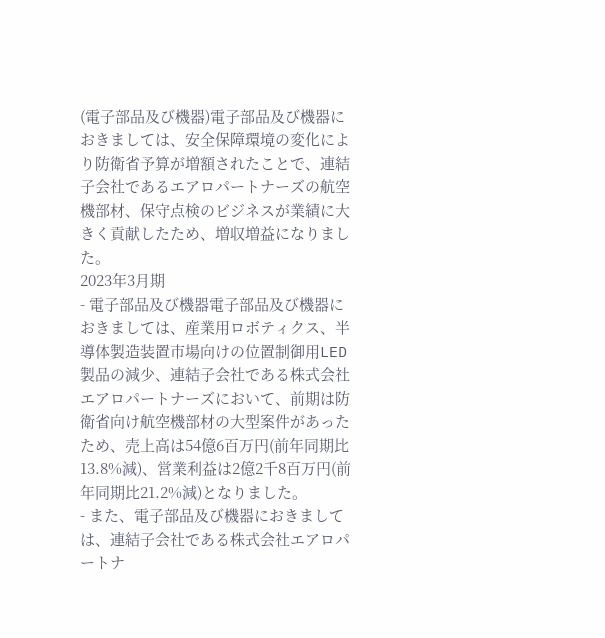(電子部品及び機器)電子部品及び機器におきましては、安全保障環境の変化により防衛省予算が増額されたことで、連結子会社であるエアロパートナーズの航空機部材、保守点検のビジネスが業績に大きく貢献したため、増収増益になりました。
2023年3月期
- 電子部品及び機器電子部品及び機器におきましては、産業用ロボティクス、半導体製造装置市場向けの位置制御用LED製品の減少、連結子会社である株式会社エアロパートナーズにおいて、前期は防衛省向け航空機部材の大型案件があったため、売上高は54億6百万円(前年同期比13.8%減)、営業利益は2億2千8百万円(前年同期比21.2%減)となりました。
- また、電子部品及び機器におきましては、連結子会社である株式会社エアロパートナ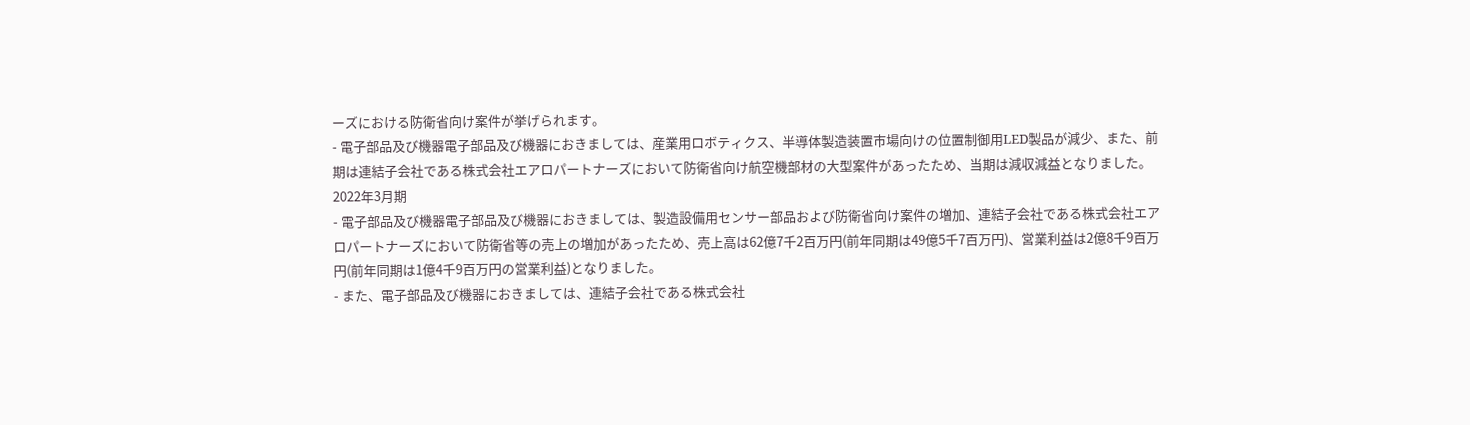ーズにおける防衛省向け案件が挙げられます。
- 電子部品及び機器電子部品及び機器におきましては、産業用ロボティクス、半導体製造装置市場向けの位置制御用LED製品が減少、また、前期は連結子会社である株式会社エアロパートナーズにおいて防衛省向け航空機部材の大型案件があったため、当期は減収減益となりました。
2022年3月期
- 電子部品及び機器電子部品及び機器におきましては、製造設備用センサー部品および防衛省向け案件の増加、連結子会社である株式会社エアロパートナーズにおいて防衛省等の売上の増加があったため、売上高は62億7千2百万円(前年同期は49億5千7百万円)、営業利益は2億8千9百万円(前年同期は1億4千9百万円の営業利益)となりました。
- また、電子部品及び機器におきましては、連結子会社である株式会社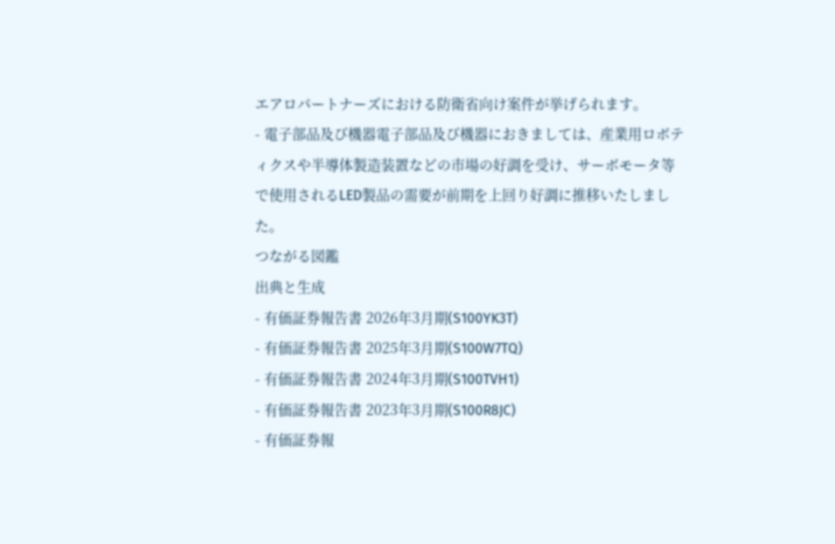エアロパートナーズにおける防衛省向け案件が挙げられます。
- 電子部品及び機器電子部品及び機器におきましては、産業用ロボティクスや半導体製造装置などの市場の好調を受け、サーボモータ等で使用されるLED製品の需要が前期を上回り好調に推移いたしました。
つながる図鑑
出典と生成
- 有価証券報告書 2026年3月期(S100YK3T)
- 有価証券報告書 2025年3月期(S100W7TQ)
- 有価証券報告書 2024年3月期(S100TVH1)
- 有価証券報告書 2023年3月期(S100R8JC)
- 有価証券報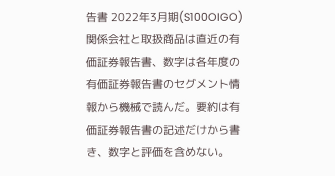告書 2022年3月期(S100OIGO)
関係会社と取扱商品は直近の有価証券報告書、数字は各年度の有価証券報告書のセグメント情報から機械で読んだ。要約は有価証券報告書の記述だけから書き、数字と評価を含めない。